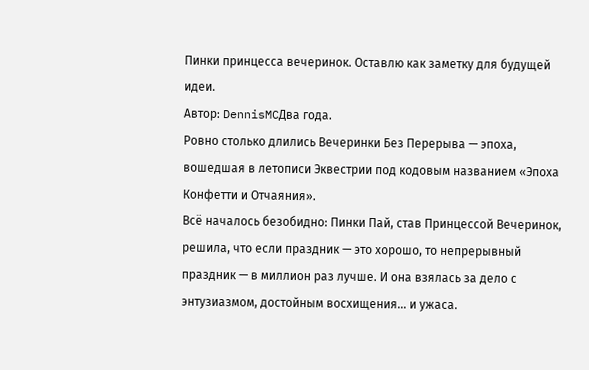Пинки принцесса вечеринок. Оставлю как заметку для будущей идеи.
Автор: DennisMCДва года.
Ровно столько длились Вечеринки Без Перерыва — эпоха, вошедшая в летописи Эквестрии под кодовым названием «Эпоха Конфетти и Отчаяния».
Всё началось безобидно: Пинки Пай, став Принцессой Вечеринок, решила, что если праздник — это хорошо, то непрерывный праздник — в миллион раз лучше. И она взялась за дело с энтузиазмом, достойным восхищения… и ужаса.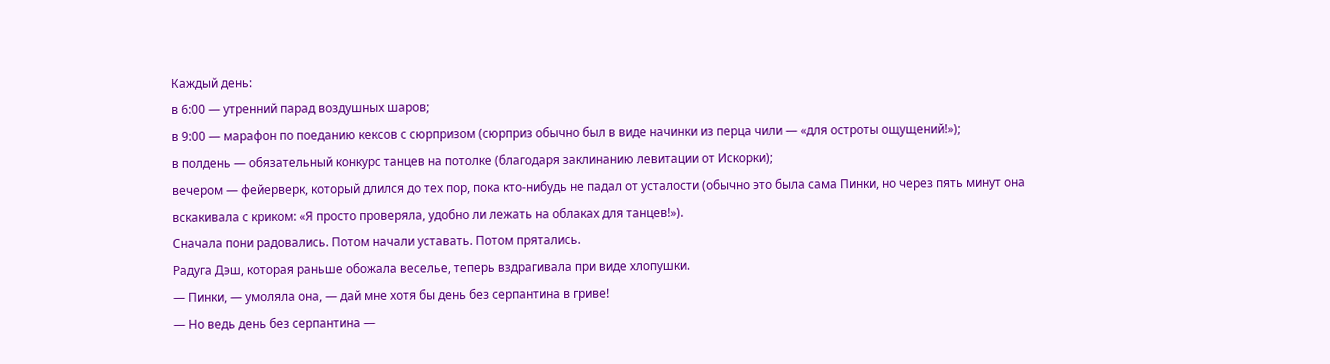Каждый день:
в 6:00 — утренний парад воздушных шаров;
в 9:00 — марафон по поеданию кексов с сюрпризом (сюрприз обычно был в виде начинки из перца чили — «для остроты ощущений!»);
в полдень — обязательный конкурс танцев на потолке (благодаря заклинанию левитации от Искорки);
вечером — фейерверк, который длился до тех пор, пока кто‑нибудь не падал от усталости (обычно это была сама Пинки, но через пять минут она вскакивала с криком: «Я просто проверяла, удобно ли лежать на облаках для танцев!»).
Сначала пони радовались. Потом начали уставать. Потом прятались.
Радуга Дэш, которая раньше обожала веселье, теперь вздрагивала при виде хлопушки.
— Пинки, — умоляла она, — дай мне хотя бы день без серпантина в гриве!
— Но ведь день без серпантина —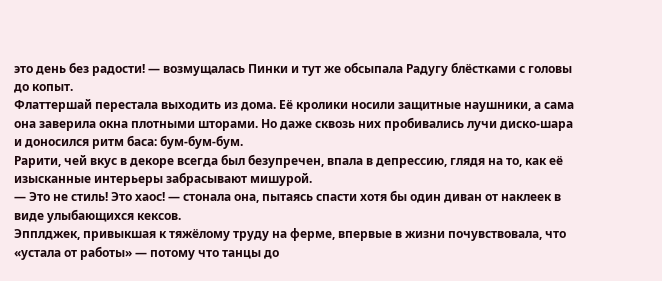это день без радости! — возмущалась Пинки и тут же обсыпала Радугу блёстками с головы до копыт.
Флаттершай перестала выходить из дома. Её кролики носили защитные наушники, а сама она заверила окна плотными шторами. Но даже сквозь них пробивались лучи диско‑шара и доносился ритм баса: бум‑бум‑бум.
Рарити, чей вкус в декоре всегда был безупречен, впала в депрессию, глядя на то, как её изысканные интерьеры забрасывают мишурой.
— Это не стиль! Это хаос! — стонала она, пытаясь спасти хотя бы один диван от наклеек в виде улыбающихся кексов.
Эпплджек, привыкшая к тяжёлому труду на ферме, впервые в жизни почувствовала, что «устала от работы» — потому что танцы до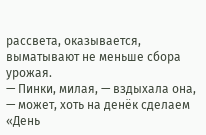рассвета, оказывается, выматывают не меньше сбора урожая.
— Пинки, милая, — вздыхала она, — может, хоть на денёк сделаем «День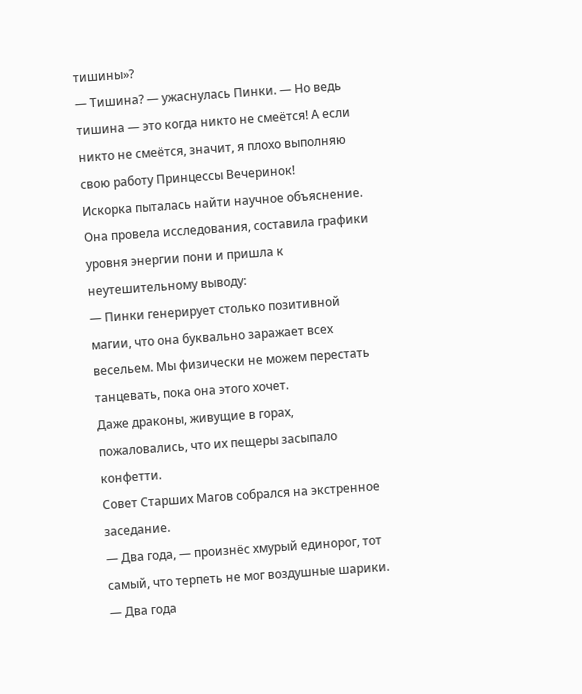тишины»?
— Тишина? — ужаснулась Пинки. — Но ведь тишина — это когда никто не смеётся! А если никто не смеётся, значит, я плохо выполняю свою работу Принцессы Вечеринок!
Искорка пыталась найти научное объяснение. Она провела исследования, составила графики уровня энергии пони и пришла к неутешительному выводу:
— Пинки генерирует столько позитивной магии, что она буквально заражает всех весельем. Мы физически не можем перестать танцевать, пока она этого хочет.
Даже драконы, живущие в горах, пожаловались, что их пещеры засыпало конфетти.
Совет Старших Магов собрался на экстренное заседание.
— Два года, — произнёс хмурый единорог, тот самый, что терпеть не мог воздушные шарики. — Два года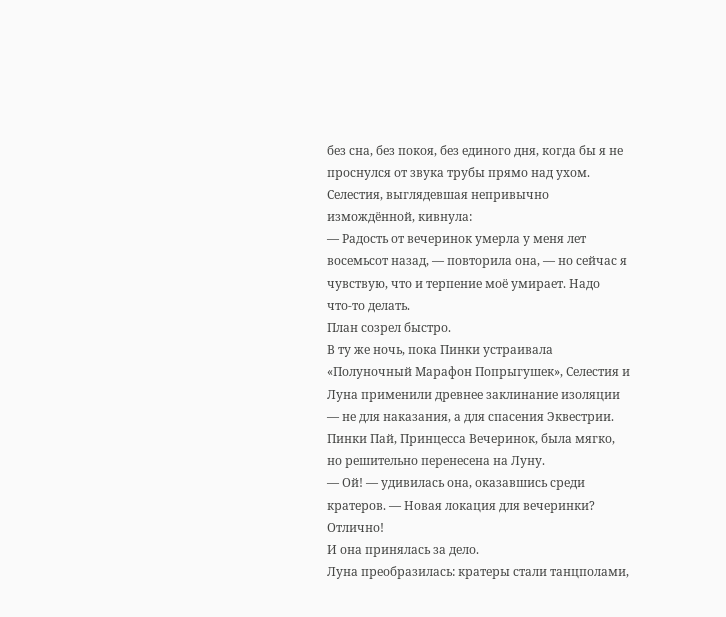без сна, без покоя, без единого дня, когда бы я не проснулся от звука трубы прямо над ухом.
Селестия, выглядевшая непривычно измождённой, кивнула:
— Радость от вечеринок умерла у меня лет восемьсот назад, — повторила она, — но сейчас я чувствую, что и терпение моё умирает. Надо что‑то делать.
План созрел быстро.
В ту же ночь, пока Пинки устраивала «Полуночный Марафон Попрыгушек», Селестия и Луна применили древнее заклинание изоляции — не для наказания, а для спасения Эквестрии.
Пинки Пай, Принцесса Вечеринок, была мягко, но решительно перенесена на Луну.
— Ой! — удивилась она, оказавшись среди кратеров. — Новая локация для вечеринки? Отлично!
И она принялась за дело.
Луна преобразилась: кратеры стали танцполами,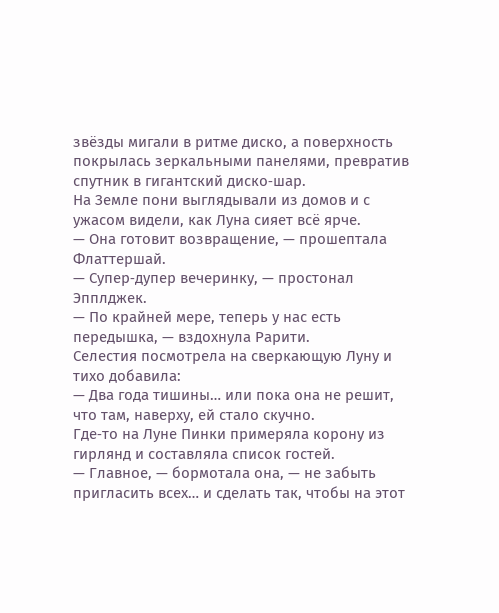звёзды мигали в ритме диско, а поверхность покрылась зеркальными панелями, превратив спутник в гигантский диско‑шар.
На Земле пони выглядывали из домов и с ужасом видели, как Луна сияет всё ярче.
— Она готовит возвращение, — прошептала Флаттершай.
— Супер‑дупер вечеринку, — простонал Эпплджек.
— По крайней мере, теперь у нас есть передышка, — вздохнула Рарити.
Селестия посмотрела на сверкающую Луну и тихо добавила:
— Два года тишины… или пока она не решит, что там, наверху, ей стало скучно.
Где‑то на Луне Пинки примеряла корону из гирлянд и составляла список гостей.
— Главное, — бормотала она, — не забыть пригласить всех… и сделать так, чтобы на этот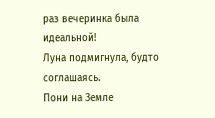раз вечеринка была идеальной!
Луна подмигнула, будто соглашаясь.
Пони на Земле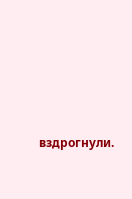вздрогнули.